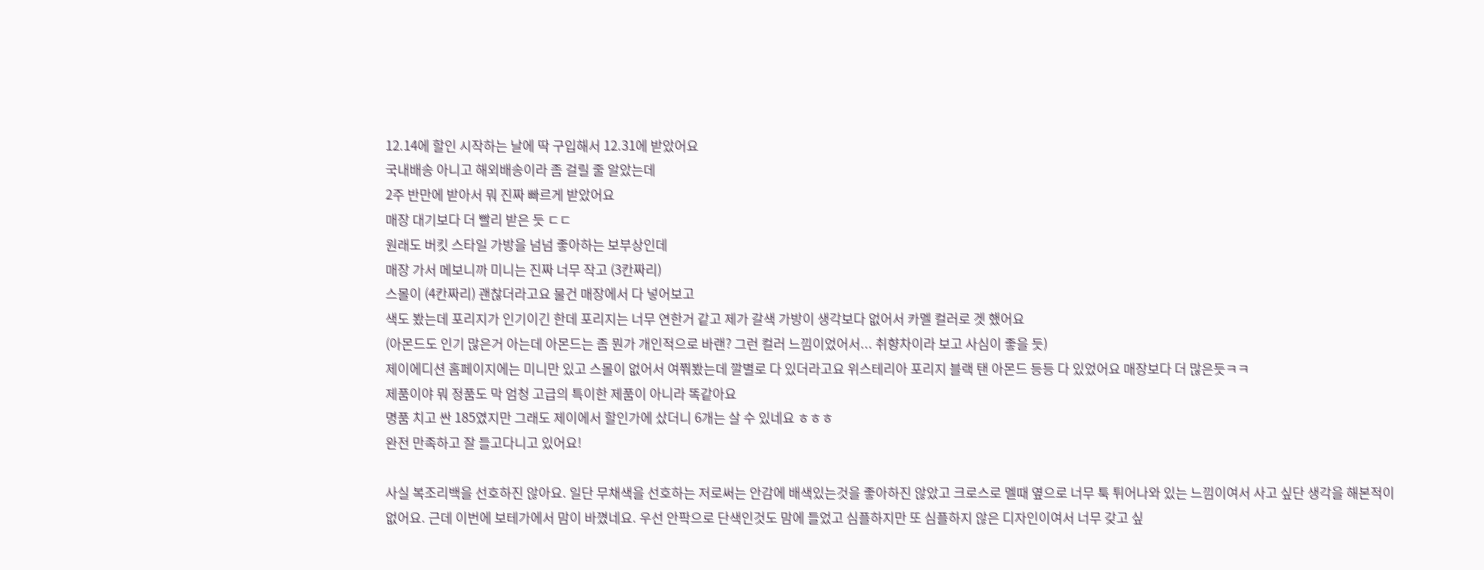12.14에 할인 시작하는 날에 딱 구입해서 12.31에 받았어요
국내배송 아니고 해외배송이라 좀 걸릴 줄 알았는데
2주 반만에 받아서 뭐 진짜 빠르게 받았어요
매장 대기보다 더 빨리 받은 듯 ㄷㄷ
원래도 버킷 스타일 가방을 넘넘 좋아하는 보부상인데
매장 가서 메보니까 미니는 진짜 너무 작고 (3칸짜리)
스몰이 (4칸짜리) 괜찮더라고요 물건 매장에서 다 넣어보고
색도 봤는데 포리지가 인기이긴 한데 포리지는 너무 연한거 같고 제가 갈색 가방이 생각보다 없어서 카멜 컬러로 겟 했어요
(아몬드도 인기 많은거 아는데 아몬드는 좀 뭔가 개인적으로 바랜? 그런 컬러 느낌이었어서... 취향차이라 보고 사심이 좋을 듯)
제이에디션 홈페이지에는 미니만 있고 스몰이 없어서 여쭤봤는데 깔별로 다 있더라고요 위스테리아 포리지 블랙 탠 아몬드 등등 다 있었어요 매장보다 더 많은듯ㅋㅋ
제품이야 뭐 정품도 막 엄청 고급의 특이한 제품이 아니라 똑같아요
명품 치고 싼 185였지만 그래도 제이에서 할인가에 샀더니 6개는 살 수 있네요 ㅎㅎㅎ
완전 만족하고 잘 들고다니고 있어요!

사실 복조리백을 선호하진 않아요. 일단 무채색을 선호하는 저로써는 안감에 배색있는것을 좋아하진 않았고 크로스로 멜때 옆으로 너무 툭 튀어나와 있는 느낌이여서 사고 싶단 생각을 해본적이 없어요. 근데 이번에 보테가에서 맘이 바꼈네요. 우선 안팍으로 단색인것도 맘에 들었고 심플하지만 또 심플하지 않은 디자인이여서 너무 갖고 싶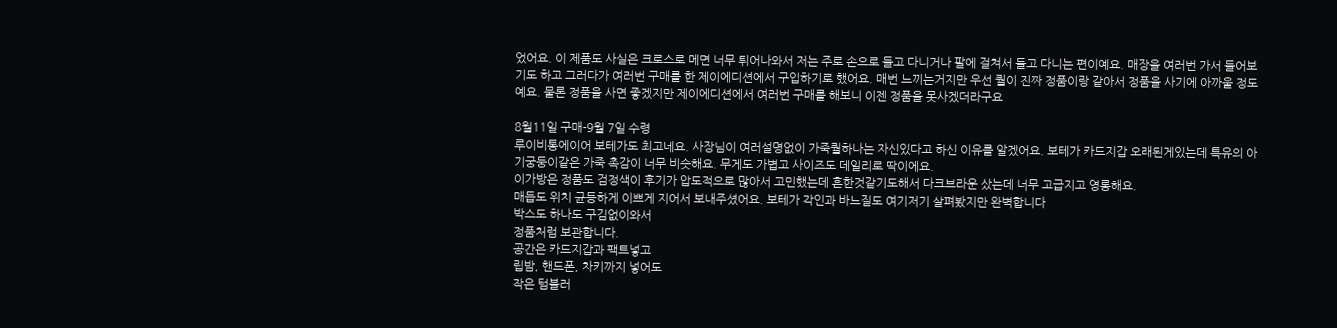었어요. 이 제품도 사실은 크로스로 메면 너무 튀어나와서 저는 주로 손으로 들고 다니거나 팔에 걸쳐서 들고 다니는 편이예요. 매장을 여러번 가서 들어보기도 하고 그러다가 여러번 구매를 한 제이에디션에서 구입하기로 했어요. 매번 느끼는거지만 우선 퀄이 진짜 정품이랑 같아서 정품을 사기에 아까울 정도 예요. 물론 정품을 사면 좋겠지만 제이에디션에서 여러번 구매를 해보니 이젠 정품을 못사겠더라구요

8월11일 구매-9월 7일 수령
루이비통에이어 보테가도 최고네요. 사장님이 여러설명없이 가죽퀄하나는 자신있다고 하신 이유를 알겠어요. 보테가 카드지갑 오래된게있는데 특유의 아기궁둥이같은 가죽 촉감이 너무 비슷해요. 무게도 가볍고 사이즈도 데일리로 딱이에요.
이가방은 정품도 검정색이 후기가 압도적으로 많아서 고민했는데 흔한것같기도해서 다크브라운 샀는데 너무 고급지고 영롱해요.
매듭도 위치 균등하게 이쁘게 지어서 보내주셨어요. 보테가 각인과 바느질도 여기저기 살펴봤지만 완벽합니다
박스도 하나도 구김없이와서
정품처럼 보관합니다.
공간은 카드지갑과 팩트넣고
립밤, 핸드폰, 차키까지 넣어도
작은 텀블러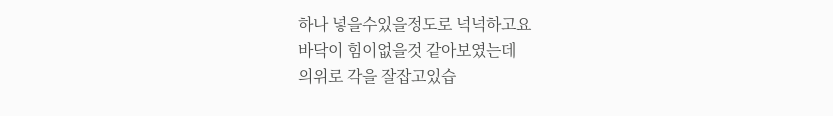하나 넣을수있을정도로 넉넉하고요
바닥이 힘이없을것 같아보였는데
의위로 각을 잘잡고있습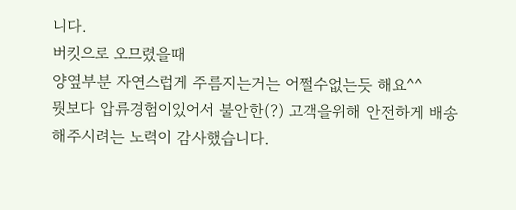니다.
버킷으로 오므렸을때
양옆부분 자연스럽게 주름지는거는 어쩔수없는듯 해요^^
뭣보다 압류경험이있어서 불안한(?) 고객을위해 안전하게 배송해주시려는 노력이 감사했습니다.